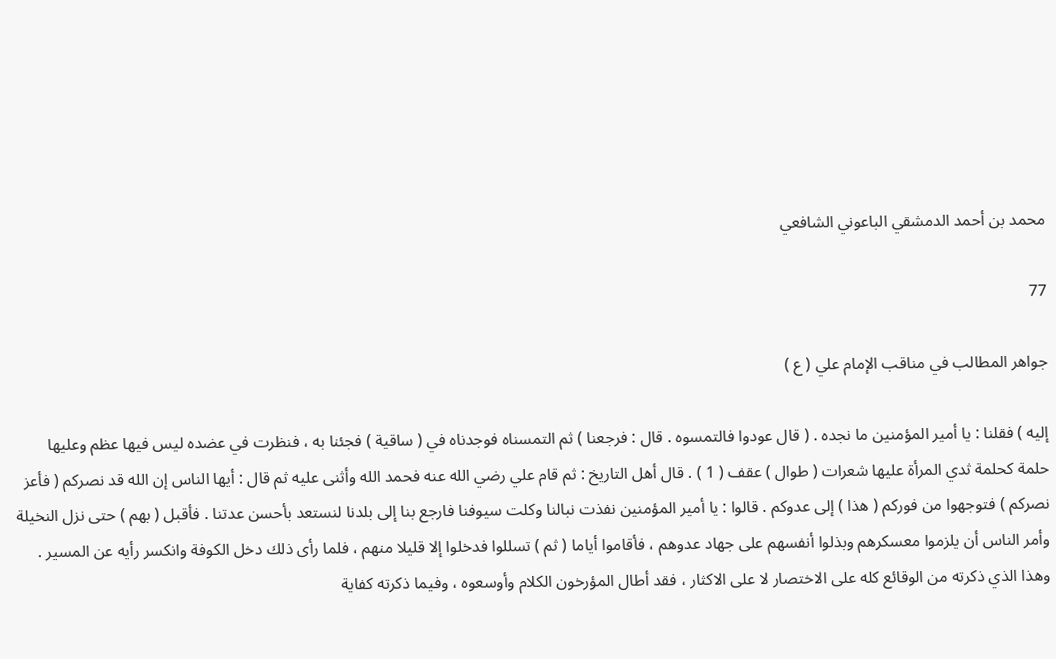محمد بن أحمد الدمشقي الباعوني الشافعي

77

جواهر المطالب في مناقب الإمام علي ( ع )

إليه ) فقلنا : يا أمير المؤمنين ما نجده . ( قال عودوا فالتمسوه . قال : فرجعنا ) ثم التمسناه فوجدناه في ( ساقية ) فجئنا به ، فنظرت في عضده ليس فيها عظم وعليها حلمة كحلمة ثدي المرأة عليها شعرات ( طوال ) عقف ( 1 ) . قال أهل التاريخ : ثم قام علي رضي الله عنه فحمد الله وأثنى عليه ثم قال : أيها الناس إن الله قد نصركم ( فأعز نصركم ) فتوجهوا من فوركم ( هذا ) إلى عدوكم . قالوا : يا أمير المؤمنين نفذت نبالنا وكلت سيوفنا فارجع بنا إلى بلدنا لنستعد بأحسن عدتنا . فأقبل ( بهم ) حتى نزل النخيلة وأمر الناس أن يلزموا معسكرهم وبذلوا أنفسهم على جهاد عدوهم ، فأقاموا أياما ( ثم ) تسللوا فدخلوا إلا قليلا منهم ، فلما رأى ذلك دخل الكوفة وانكسر رأيه عن المسير . وهذا الذي ذكرته من الوقائع كله على الاختصار لا على الاكثار ، فقد أطال المؤرخون الكلام وأوسعوه ، وفيما ذكرته كفاية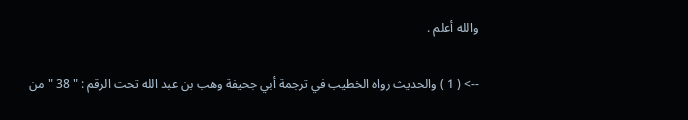والله أعلم .

--> ( 1 ) والحديث رواه الخطيب في ترجمة أبي جحيفة وهب بن عبد الله تحت الرقم : " 38 " من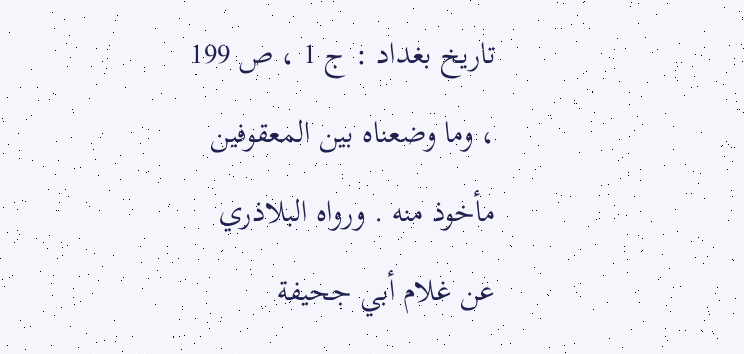تاريخ بغداد : ج 1 ، ص 199 ، وما وضعناه بين المعقوفين مأخوذ منه . ورواه البلاذري عن غلام أبي جحيفة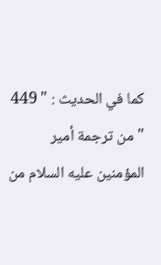كما في الحديث : " 449 " من ترجمة أمير المؤمنين عليه السلام من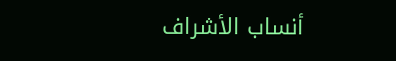أنساب الأشراف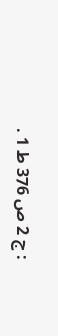: ج 2 ص 376 ط 1 .